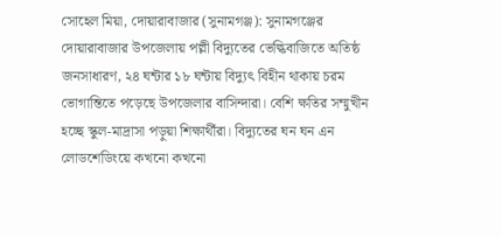সোহেল মিয়া, দোয়ারাবাজার (সুনামগঞ্জ): সুনামগঞ্জের দোয়ারাবাজার উপজেলায় পল্লী বিদ্যুতের ভেল্কিবাজিতে অতিষ্ঠ জনসাধারণ, ২৪ ঘন্টার ১৮ ঘন্টায় বিদ্যুৎ বিহীন থাকায় চরম ভোগান্তিতে পড়েছে উপজেলার বাসিন্দারা। বেশি ক্ষতির সম্মুখীন হচ্ছে স্কুল-মাদ্রাসা পড়ুয়া শিক্ষার্থীরা। বিদ্যুতের ঘন ঘন এন লোডশেডিংয়ে কখনো কখনো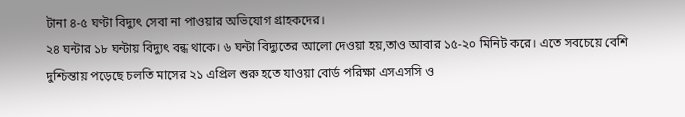টানা ৪-৫ ঘণ্টা বিদ্যুৎ সেবা না পাওয়ার অভিযোগ গ্রাহকদের।
২৪ ঘন্টার ১৮ ঘন্টায় বিদ্যুৎ বন্ধ থাকে। ৬ ঘন্টা বিদ্যুতের আলো দেওয়া হয়,তাও আবার ১৫-২০ মিনিট করে। এতে সবচেয়ে বেশি দুশ্চিন্তায় পড়েছে চলতি মাসের ২১ এপ্রিল শুরু হতে যাওয়া বোর্ড পরিক্ষা এসএসসি ও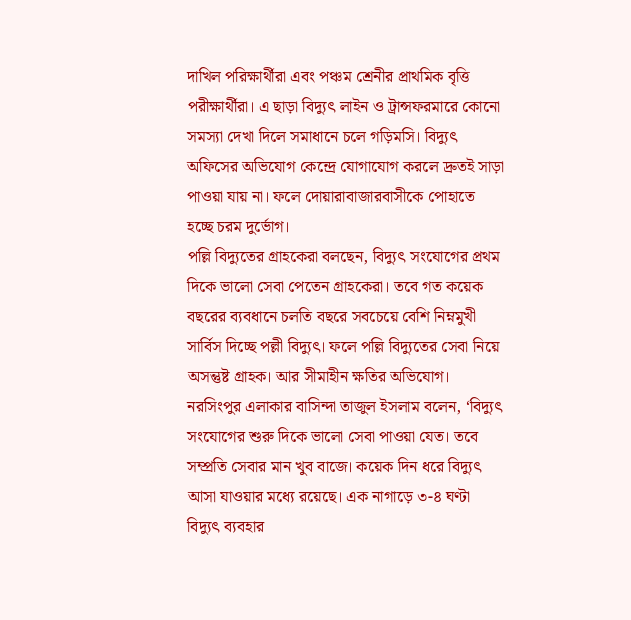দাখিল পরিক্ষার্থীরা এবং পঞ্চম শ্রেনীর প্রাথমিক বৃত্তি পরীক্ষার্থীরা। এ ছাড়া বিদ্যুৎ লাইন ও ট্রান্সফরমারে কোনো সমস্যা দেখা দিলে সমাধানে চলে গড়িমসি। বিদ্যুৎ অফিসের অভিযোগ কেন্দ্রে যোগাযোগ করলে দ্রুতই সাড়া পাওয়া যায় না। ফলে দোয়ারাবাজারবাসীকে পোহাতে হচ্ছে চরম দুর্ভোগ।
পল্লি বিদ্যুতের গ্রাহকেরা বলছেন, বিদ্যুৎ সংযোগের প্রথম দিকে ভালো সেবা পেতেন গ্রাহকেরা। তবে গত কয়েক বছরের ব্যবধানে চলতি বছরে সবচেয়ে বেশি নিম্নমুখী সার্বিস দিচ্ছে পল্লী বিদ্যুৎ। ফলে পল্লি বিদ্যুতের সেবা নিয়ে অসন্তুষ্ট গ্রাহক। আর সীমাহীন ক্ষতির অভিযোগ।
নরসিংপুর এলাকার বাসিন্দা তাজুল ইসলাম বলেন, ‘বিদ্যুৎ সংযোগের শুরু দিকে ভালো সেবা পাওয়া যেত। তবে সম্প্রতি সেবার মান খুব বাজে। কয়েক দিন ধরে বিদ্যুৎ আসা যাওয়ার মধ্যে রয়েছে। এক নাগাড়ে ৩-৪ ঘণ্টা বিদ্যুৎ ব্যবহার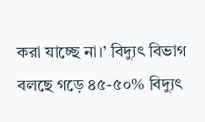করা যাচ্ছে না।’ বিদ্যুৎ বিভাগ বলছে গড়ে ৪৫-৫০% বিদ্যুৎ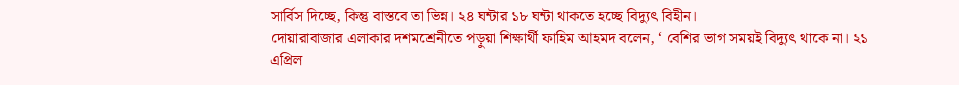সার্বিস দিচ্ছে, কিন্তু বাস্তবে তা ভিন্ন। ২৪ ঘন্টার ১৮ ঘন্টা থাকতে হচ্ছে বিদ্যুৎ বিহীন।
দোয়ারাবাজার এলাকার দশমশ্রেনীতে পড়ুয়া শিক্ষার্থী ফাহিম আহমদ বলেন, ‘ বেশির ভাগ সময়ই বিদ্যুৎ থাকে না। ২১ এপ্রিল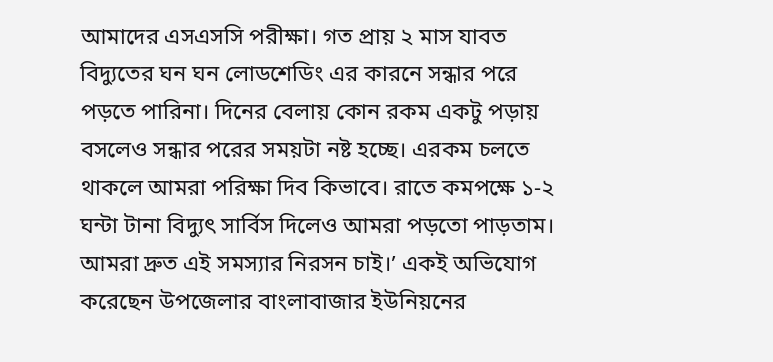আমাদের এসএসসি পরীক্ষা। গত প্রায় ২ মাস যাবত বিদ্যুতের ঘন ঘন লোডশেডিং এর কারনে সন্ধার পরে পড়তে পারিনা। দিনের বেলায় কোন রকম একটু পড়ায় বসলেও সন্ধার পরের সময়টা নষ্ট হচ্ছে। এরকম চলতে থাকলে আমরা পরিক্ষা দিব কিভাবে। রাতে কমপক্ষে ১-২ ঘন্টা টানা বিদ্যুৎ সার্বিস দিলেও আমরা পড়তো পাড়তাম।
আমরা দ্রুত এই সমস্যার নিরসন চাই।’ একই অভিযোগ করেছেন উপজেলার বাংলাবাজার ইউনিয়নের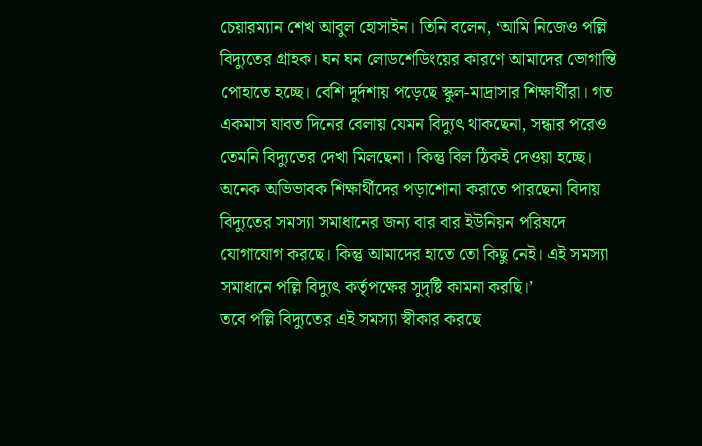চেয়ারম্যান শেখ আবুল হোসাইন। তিনি বলেন, ‘আমি নিজেও পল্লি বিদ্যুতের গ্রাহক। ঘন ঘন লোডশেডিংয়ের কারণে আমাদের ভোগান্তি পোহাতে হচ্ছে। বেশি দুর্দশায় পড়েছে স্কুল-মাদ্রাসার শিক্ষার্থীরা। গত একমাস যাবত দিনের বেলায় যেমন বিদ্যুৎ থাকছেনা, সন্ধার পরেও তেমনি বিদ্যুতের দেখা মিলছেনা। কিন্তু বিল ঠিকই দেওয়া হচ্ছে। অনেক অভিভাবক শিক্ষার্থীদের পড়াশোনা করাতে পারছেনা বিদায় বিদ্যুতের সমস্যা সমাধানের জন্য বার বার ইউনিয়ন পরিষদে যোগাযোগ করছে। কিন্তু আমাদের হাতে তো কিছু নেই। এই সমস্যা সমাধানে পল্লি বিদ্যুৎ কর্তৃপক্ষের সুদৃষ্টি কামনা করছি।’
তবে পল্লি বিদ্যুতের এই সমস্যা স্বীকার করছে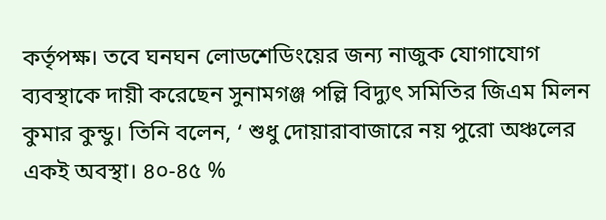কর্তৃপক্ষ। তবে ঘনঘন লোডশেডিংয়ের জন্য নাজুক যোগাযোগ ব্যবস্থাকে দায়ী করেছেন সুনামগঞ্জ পল্লি বিদ্যুৎ সমিতির জিএম মিলন কুমার কুন্ডু। তিনি বলেন, ‘ শুধু দোয়ারাবাজারে নয় পুরো অঞ্চলের একই অবস্থা। ৪০-৪৫ %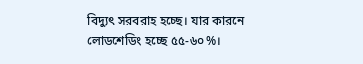বিদ্যুৎ সরবরাহ হচ্ছে। যার কারনে লোডশেডিং হচ্ছে ৫৫-৬০%।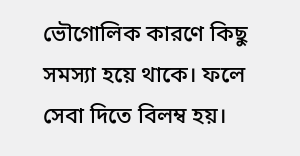ভৌগোলিক কারণে কিছু সমস্যা হয়ে থাকে। ফলে সেবা দিতে বিলম্ব হয়।